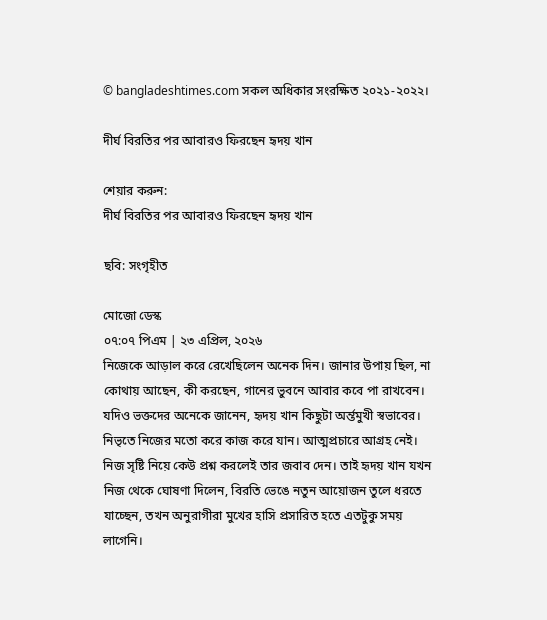© bangladeshtimes.com সকল অধিকার সংরক্ষিত ২০২১-২০২২।

দীর্ঘ বিরতির পর আবারও ফিরছেন হৃদয় খান

শেয়ার করুন:
দীর্ঘ বিরতির পর আবারও ফিরছেন হৃদয় খান

ছবি: সংগৃহীত

মোজো ডেস্ক
০৭:০৭ পিএম | ২৩ এপ্রিল, ২০২৬
নিজেকে আড়াল করে রেখেছিলেন অনেক দিন। জানার উপায় ছিল, না কোথায় আছেন, কী করছেন, গানের ভুবনে আবার কবে পা রাখবেন। যদিও ভক্তদের অনেকে জানেন, হৃদয় খান কিছুটা অর্ন্তমুখী স্বভাবের। নিভৃতে নিজের মতো করে কাজ করে যান। আত্মপ্রচারে আগ্রহ নেই। নিজ সৃষ্টি নিয়ে কেউ প্রশ্ন করলেই তার জবাব দেন। তাই হৃদয় খান যখন নিজ থেকে ঘোষণা দিলেন, বিরতি ভেঙে নতুন আয়োজন তুলে ধরতে যাচ্ছেন, তখন অনুরাগীরা মুখের হাসি প্রসারিত হতে এতটুকু সময় লাগেনি।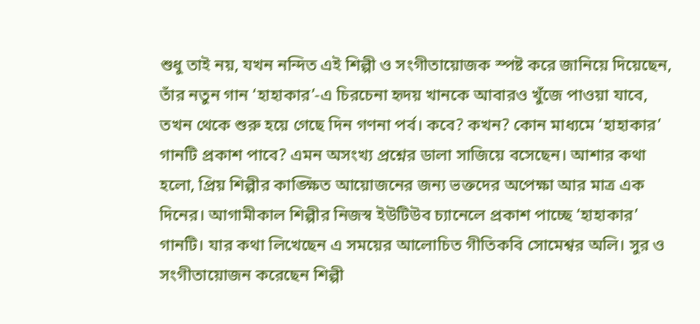শুধু তাই নয়, যখন নন্দিত এই শিল্পী ও সংগীতায়োজক স্পষ্ট করে জানিয়ে দিয়েছেন, তাঁর নতুন গান ‘হাহাকার’-এ চিরচেনা হৃদয় খানকে আবারও খুঁজে পাওয়া যাবে, তখন থেকে শুরু হয়ে গেছে দিন গণনা পর্ব। কবে? কখন? কোন মাধ্যমে ‘হাহাকার’ গানটি প্রকাশ পাবে? এমন অসংখ্য প্রশ্নের ডালা সাজিয়ে বসেছেন। আশার কথা হলো, প্রিয় শিল্পীর কাঙ্ক্ষিত আয়োজনের জন্য ভক্তদের অপেক্ষা আর মাত্র এক দিনের। আগামীকাল শিল্পীর নিজস্ব ইউটিউব চ্যানেলে প্রকাশ পাচ্ছে ‘হাহাকার’ গানটি। যার কথা লিখেছেন এ সময়ের আলোচিত গীতিকবি সোমেশ্বর অলি। সুর ও সংগীতায়োজন করেছেন শিল্পী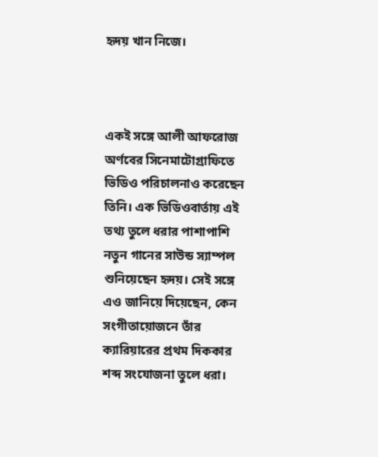হৃদয় খান নিজে।



একই সঙ্গে আলী আফরোজ অর্ণবের সিনেমাটোগ্রাফিতে ভিডিও পরিচালনাও করেছেন তিনি। এক ভিডিওবার্তায় এই তথ্য তুলে ধরার পাশাপাশি নতুন গানের সাউন্ড স্যাম্পল শুনিয়েছেন হৃদয়। সেই সঙ্গে এও জানিয়ে দিয়েছেন, কেন সংগীতায়োজনে তাঁর ক্যারিয়ারের প্রথম দিককার শব্দ সংযোজনা তুলে ধরা।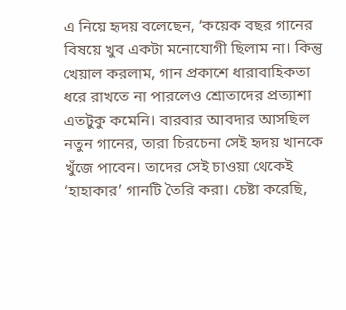এ নিয়ে হৃদয় বলেছেন, ‘কয়েক বছর গানের বিষয়ে খুব একটা মনোযোগী ছিলাম না। কিন্তু খেয়াল করলাম, গান প্রকাশে ধারাবাহিকতা ধরে রাখতে না পারলেও শ্রোতাদের প্রত্যাশা এতটুকু কমেনি। বারবার আবদার আসছিল নতুন গানের, তারা চিরচেনা সেই হৃদয় খানকে খুঁজে পাবেন। তাদের সেই চাওয়া থেকেই ‘হাহাকার’ গানটি তৈরি করা। চেষ্টা করেছি,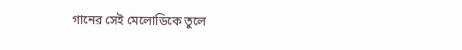গানের সেই মেলোডিকে তুলে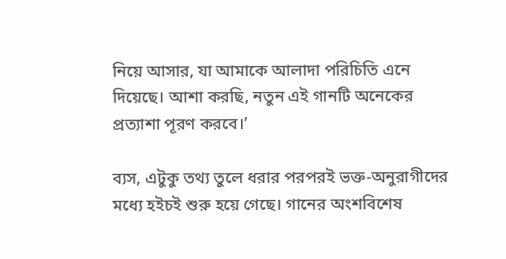নিয়ে আসার, যা আমাকে আলাদা পরিচিতি এনে দিয়েছে। আশা করছি, নতুন এই গানটি অনেকের প্রত্যাশা পূরণ করবে।’

ব্যস, এটুকু তথ্য তুলে ধরার পরপরই ভক্ত-অনুরাগীদের মধ্যে হইচই শুরু হয়ে গেছে। গানের অংশবিশেষ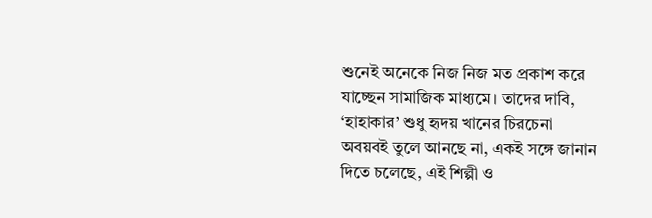শুনেই অনেকে নিজ নিজ মত প্রকাশ করে যাচ্ছেন সামাজিক মাধ্যমে। তাদের দাবি, ‘হাহাকার’ শুধু হৃদয় খানের চিরচেনা অবয়বই তুলে আনছে না, একই সঙ্গে জানান দিতে চলেছে, এই শিল্পী ও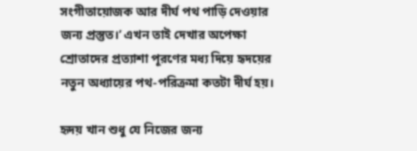সংগীতায়োজক আর দীর্ঘ পথ পাড়ি দেওয়ার জন্য প্রস্তুত।’ এখন তাই দেখার অপেক্ষা শ্রোতাদের প্রত্যাশা পূরণের মধ্য দিয়ে হৃদয়ের নতুন অধ্যায়ের পথ-পরিক্রমা কতটা দীর্ঘ হয়।

হৃদয় খান শুধু যে নিজের জন্য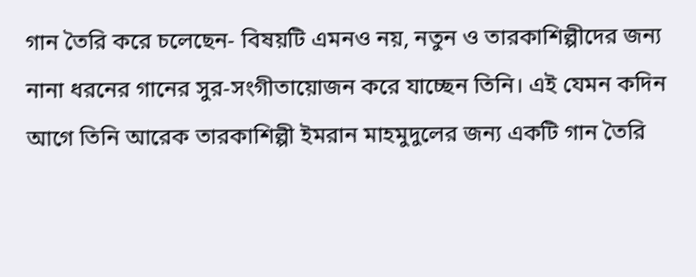গান তৈরি করে চলেছেন- বিষয়টি এমনও নয়, নতুন ও তারকাশিল্পীদের জন্য নানা ধরনের গানের সুর-সংগীতায়োজন করে যাচ্ছেন তিনি। এই যেমন কদিন আগে তিনি আরেক তারকাশিল্পী ইমরান মাহমুদুলের জন্য একটি গান তৈরি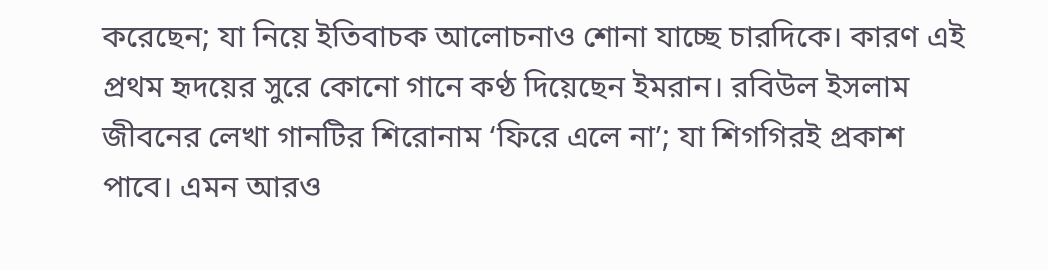করেছেন; যা নিয়ে ইতিবাচক আলোচনাও শোনা যাচ্ছে চারদিকে। কারণ এই প্রথম হৃদয়ের সুরে কোনো গানে কণ্ঠ দিয়েছেন ইমরান। রবিউল ইসলাম জীবনের লেখা গানটির শিরোনাম ‘ফিরে এলে না’; যা শিগগিরই প্রকাশ পাবে। এমন আরও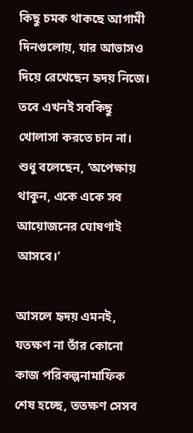কিছু চমক থাকছে আগামী দিনগুলোয়, যার আভাসও দিয়ে রেখেছেন হৃদয় নিজে। তবে এখনই সবকিছু খোলাসা করতে চান না। শুধু বলেছেন, ‘অপেক্ষায় থাকুন, একে একে সব আয়োজনের ঘোষণাই আসবে।’

আসলে হৃদয় এমনই, যতক্ষণ না তাঁর কোনো কাজ পরিকল্পনামাফিক শেষ হচ্ছে, ততক্ষণ সেসব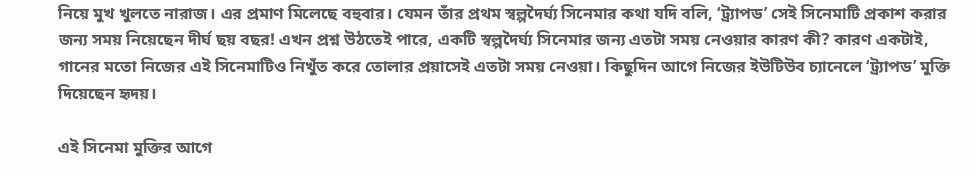নিয়ে মুখ খুলতে নারাজ। এর প্রমাণ মিলেছে বহুবার। যেমন তাঁর প্রথম স্বল্পদৈর্ঘ্য সিনেমার কথা যদি বলি, ‘ট্র্যাপড’ সেই সিনেমাটি প্রকাশ করার জন্য সময় নিয়েছেন দীর্ঘ ছয় বছর! এখন প্রশ্ন উঠতেই পারে, একটি স্বল্পদৈর্ঘ্য সিনেমার জন্য এতটা সময় নেওয়ার কারণ কী? কারণ একটাই, গানের মতো নিজের এই সিনেমাটিও নিখুঁত করে তোলার প্রয়াসেই এতটা সময় নেওয়া। কিছুদিন আগে নিজের ইউটিউব চ্যানেলে ‘ট্র্যাপড’ মুক্তি দিয়েছেন হৃদয়।

এই সিনেমা মুক্তির আগে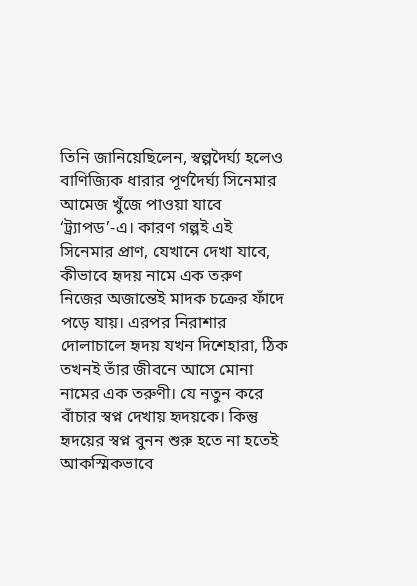তিনি জানিয়েছিলেন, স্বল্পদৈর্ঘ্য হলেও বাণিজ্যিক ধারার পূর্ণদৈর্ঘ্য সিনেমার আমেজ খুঁজে পাওয়া যাবে ‘ট্র্যাপড’-এ। কারণ গল্পই এই সিনেমার প্রাণ, যেখানে দেখা যাবে, কীভাবে হৃদয় নামে এক তরুণ নিজের অজান্তেই মাদক চক্রের ফাঁদে পড়ে যায়। এরপর নিরাশার দোলাচালে হৃদয় যখন দিশেহারা, ঠিক তখনই তাঁর জীবনে আসে মোনা নামের এক তরুণী। যে নতুন করে বাঁচার স্বপ্ন দেখায় হৃদয়কে। কিন্তু হৃদয়ের স্বপ্ন বুনন শুরু হতে না হতেই আকস্মিকভাবে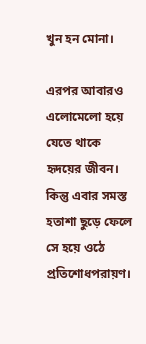খুন হন মোনা।

এরপর আবারও এলোমেলো হয়ে যেতে থাকে হৃদয়ের জীবন। কিন্তু এবার সমস্ত হতাশা ছুড়ে ফেলে সে হয়ে ওঠে প্রতিশোধপরায়ণ।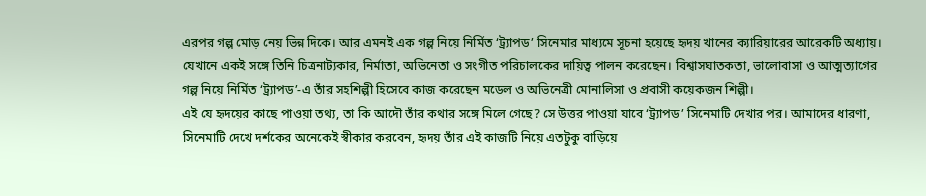এরপর গল্প মোড় নেয় ভিন্ন দিকে। আর এমনই এক গল্প নিয়ে নির্মিত ‘ট্র্যাপড’ সিনেমার মাধ্যমে সূচনা হয়েছে হৃদয় খানের ক্যারিয়ারের আরেকটি অধ্যায়। যেখানে একই সঙ্গে তিনি চিত্রনাট্যকার, নির্মাতা, অভিনেতা ও সংগীত পরিচালকের দায়িত্ব পালন করেছেন। বিশ্বাসঘাতকতা, ভালোবাসা ও আত্মত্যাগের গল্প নিয়ে নির্মিত ‘ট্র্যাপড’-এ তাঁর সহশিল্পী হিসেবে কাজ করেছেন মডেল ও অভিনেত্রী মোনালিসা ও প্রবাসী কয়েকজন শিল্পী।
এই যে হৃদয়ের কাছে পাওয়া তথ্য, তা কি আদৌ তাঁর কথার সঙ্গে মিলে গেছে? সে উত্তর পাওয়া যাবে ‘ট্র্যাপড’ সিনেমাটি দেখার পর। আমাদের ধারণা, সিনেমাটি দেখে দর্শকের অনেকেই স্বীকার করবেন, হৃদয় তাঁর এই কাজটি নিয়ে এতটুকু বাড়িয়ে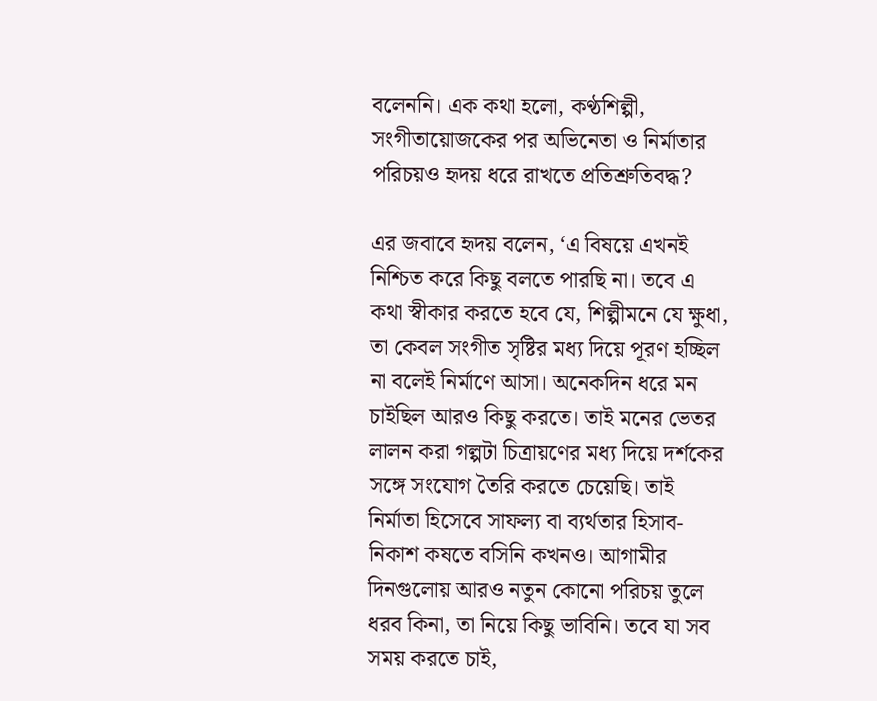বলেননি। এক কথা হলো, কণ্ঠশিল্পী, সংগীতায়োজকের পর অভিনেতা ও নির্মাতার পরিচয়ও হৃদয় ধরে রাখতে প্রতিশ্রুতিবদ্ধ?

এর জবাবে হৃদয় বলেন, ‘এ বিষয়ে এখনই নিশ্চিত করে কিছু বলতে পারছি না। তবে এ কথা স্বীকার করতে হবে যে, শিল্পীমনে যে ক্ষুধা, তা কেবল সংগীত সৃষ্টির মধ্য দিয়ে পূরণ হচ্ছিল না বলেই নির্মাণে আসা। অনেকদিন ধরে মন চাইছিল আরও কিছু করতে। তাই মনের ভেতর লালন করা গল্পটা চিত্রায়ণের মধ্য দিয়ে দর্শকের সঙ্গে সংযোগ তৈরি করতে চেয়েছি। তাই নির্মাতা হিসেবে সাফল্য বা ব্যর্থতার হিসাব-নিকাশ কষতে বসিনি কখনও। আগামীর দিনগুলোয় আরও নতুন কোনো পরিচয় তুলে ধরব কিনা, তা নিয়ে কিছু ভাবিনি। তবে যা সব সময় করতে চাই,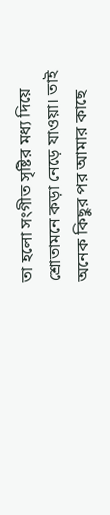তা হলো সংগীত সৃষ্টির মধ্য দিয়ে শ্রোতামনে কড়া নেড়ে যাওয়া। তাই অনেক কিছুর পর আমার কাছে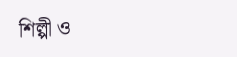শিল্পী ও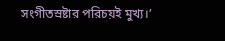সংগীতস্রষ্টার পরিচয়ই মুখ্য।’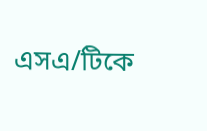এসএ/টিকে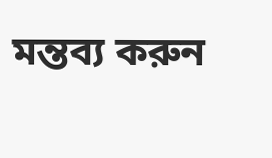মন্তব্য করুন